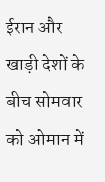ईरान और खाड़ी देशों के बीच सोमवार को ओमान में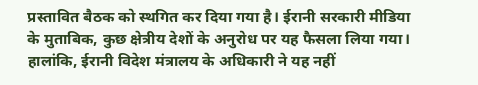प्रस्तावित बैठक को स्थगित कर दिया गया है। ईरानी सरकारी मीडिया के मुताबिक, कुछ क्षेत्रीय देशों के अनुरोध पर यह फैसला लिया गया। हालांकि, ईरानी विदेश मंत्रालय के अधिकारी ने यह नहीं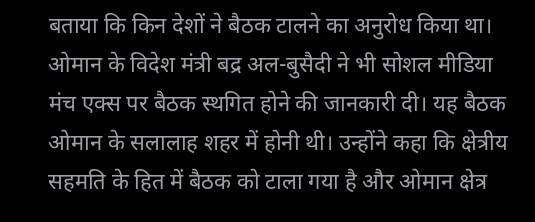बताया कि किन देशों ने बैठक टालने का अनुरोध किया था।
ओमान के विदेश मंत्री बद्र अल-बुसैदी ने भी सोशल मीडिया मंच एक्स पर बैठक स्थगित होने की जानकारी दी। यह बैठक ओमान के सलालाह शहर में होनी थी। उन्होंने कहा कि क्षेत्रीय सहमति के हित में बैठक को टाला गया है और ओमान क्षेत्र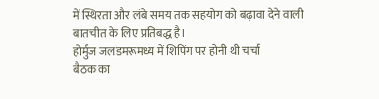में स्थिरता और लंबे समय तक सहयोग को बढ़ावा देने वाली बातचीत के लिए प्रतिबद्ध है।
होर्मुज जलडमरूमध्य में शिपिंग पर होनी थी चर्चा
बैठक का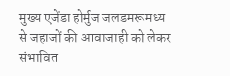मुख्य एजेंडा होर्मुज जलडमरूमध्य से जहाजों की आवाजाही को लेकर संभावित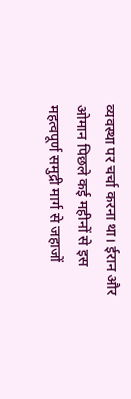व्यवस्था पर चर्चा करना था। ईरान और ओमान पिछले कई महीनों से इस महत्वपूर्ण समुद्री मार्ग से जहाजों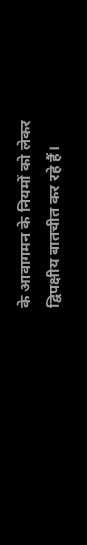के आवागमन के नियमों को लेकर द्विपक्षीय बातचीत कर रहे हैं।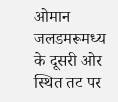ओमान जलडमरूमध्य के दूसरी ओर स्थित तट पर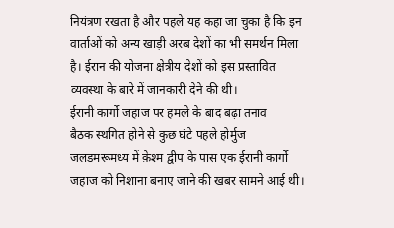नियंत्रण रखता है और पहले यह कहा जा चुका है कि इन वार्ताओं को अन्य खाड़ी अरब देशों का भी समर्थन मिला है। ईरान की योजना क्षेत्रीय देशों को इस प्रस्तावित व्यवस्था के बारे में जानकारी देने की थी।
ईरानी कार्गो जहाज पर हमले के बाद बढ़ा तनाव
बैठक स्थगित होने से कुछ घंटे पहले होर्मुज जलडमरूमध्य में क़ेश्म द्वीप के पास एक ईरानी कार्गो जहाज को निशाना बनाए जाने की खबर सामने आई थी।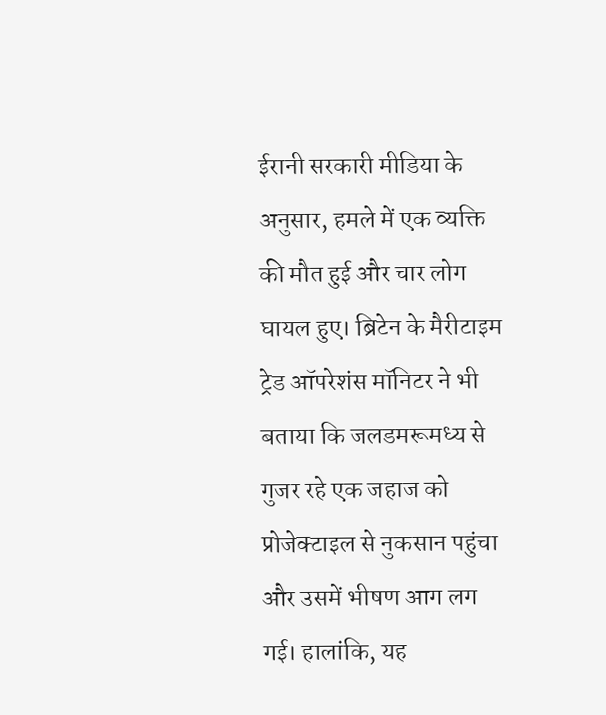ईरानी सरकारी मीडिया के अनुसार, हमले में एक व्यक्ति की मौत हुई और चार लोग घायल हुए। ब्रिटेन के मैरीटाइम ट्रेड ऑपरेशंस मॉनिटर ने भी बताया कि जलडमरूमध्य से गुजर रहे एक जहाज को प्रोजेक्टाइल से नुकसान पहुंचा और उसमें भीषण आग लग गई। हालांकि, यह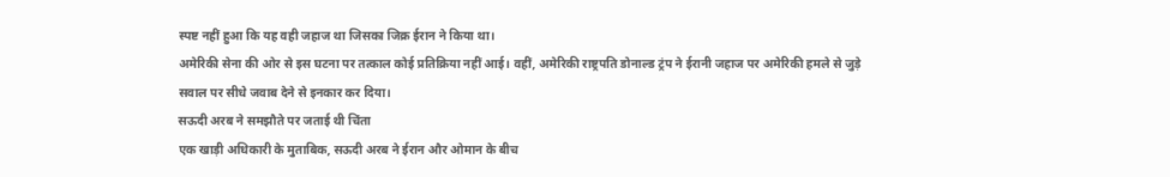स्पष्ट नहीं हुआ कि यह वही जहाज था जिसका जिक्र ईरान ने किया था।
अमेरिकी सेना की ओर से इस घटना पर तत्काल कोई प्रतिक्रिया नहीं आई। वहीं, अमेरिकी राष्ट्रपति डोनाल्ड ट्रंप ने ईरानी जहाज पर अमेरिकी हमले से जुड़े सवाल पर सीधे जवाब देने से इनकार कर दिया।
सऊदी अरब ने समझौते पर जताई थी चिंता
एक खाड़ी अधिकारी के मुताबिक, सऊदी अरब ने ईरान और ओमान के बीच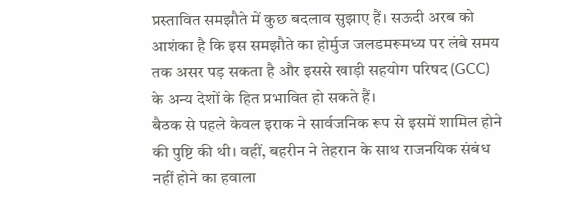प्रस्तावित समझौते में कुछ बदलाव सुझाए हैं। सऊदी अरब को आशंका है कि इस समझौते का होर्मुज जलडमरूमध्य पर लंबे समय तक असर पड़ सकता है और इससे खाड़ी सहयोग परिषद (GCC) के अन्य देशों के हित प्रभावित हो सकते हैं।
बैठक से पहले केवल इराक ने सार्वजनिक रूप से इसमें शामिल होने की पुष्टि की थी। वहीं, बहरीन ने तेहरान के साथ राजनयिक संबंध नहीं होने का हवाला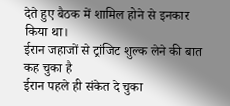देते हुए बैठक में शामिल होने से इनकार किया था।
ईरान जहाजों से ट्रांजिट शुल्क लेने की बात कह चुका है
ईरान पहले ही संकेत दे चुका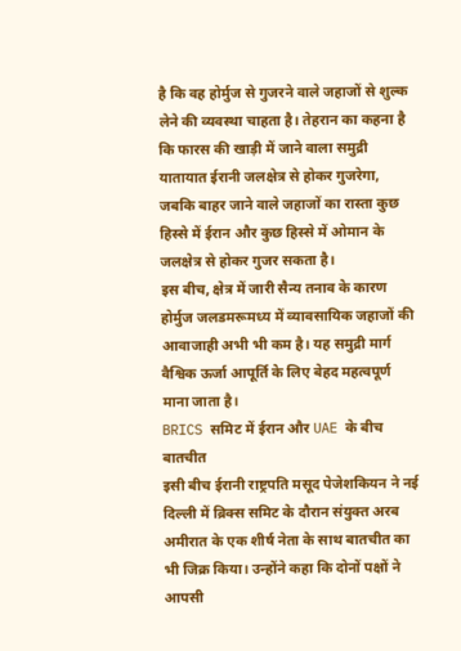है कि वह होर्मुज से गुजरने वाले जहाजों से शुल्क लेने की व्यवस्था चाहता है। तेहरान का कहना है कि फारस की खाड़ी में जाने वाला समुद्री यातायात ईरानी जलक्षेत्र से होकर गुजरेगा, जबकि बाहर जाने वाले जहाजों का रास्ता कुछ हिस्से में ईरान और कुछ हिस्से में ओमान के जलक्षेत्र से होकर गुजर सकता है।
इस बीच, क्षेत्र में जारी सैन्य तनाव के कारण होर्मुज जलडमरूमध्य में व्यावसायिक जहाजों की आवाजाही अभी भी कम है। यह समुद्री मार्ग वैश्विक ऊर्जा आपूर्ति के लिए बेहद महत्वपूर्ण माना जाता है।
BRICS समिट में ईरान और UAE के बीच बातचीत
इसी बीच ईरानी राष्ट्रपति मसूद पेजेशकियन ने नई दिल्ली में ब्रिक्स समिट के दौरान संयुक्त अरब अमीरात के एक शीर्ष नेता के साथ बातचीत का भी जिक्र किया। उन्होंने कहा कि दोनों पक्षों ने आपसी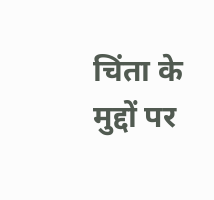चिंता के मुद्दों पर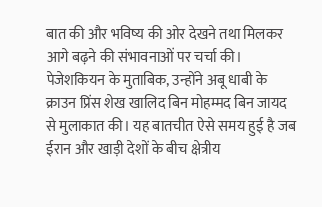बात की और भविष्य की ओर देखने तथा मिलकर आगे बढ़ने की संभावनाओं पर चर्चा की। पेजेशकियन के मुताबिक, उन्होंने अबू धाबी के क्राउन प्रिंस शेख खालिद बिन मोहम्मद बिन जायद से मुलाकात की। यह बातचीत ऐसे समय हुई है जब ईरान और खाड़ी देशों के बीच क्षेत्रीय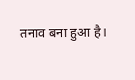तनाव बना हुआ है।